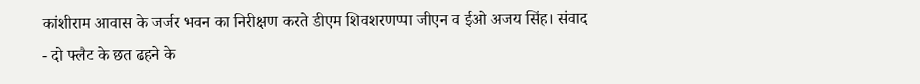कांशीराम आवास के जर्जर भवन का निरीक्षण करते डीएम शिवशरणप्पा जीएन व ईओ अजय सिंह। संवाद
- दो फ्लैट के छत ढहने के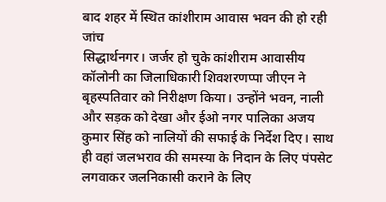बाद शहर में स्थित कांशीराम आवास भवन की हो रही जांच
सिद्धार्थनगर। जर्जर हो चुके कांशीराम आवासीय कॉलोनी का जिलाधिकारी शिवशरणप्पा जीएन ने बृहस्पतिवार को निरीक्षण किया। उन्होंने भवन, नाली और सड़क को देखा और ईओ नगर पालिका अजय कुमार सिंह को नालियों की सफाई के निर्देश दिए। साथ ही वहां जलभराव की समस्या के निदान के लिए पंपसेट लगवाकर जलनिकासी कराने के लिए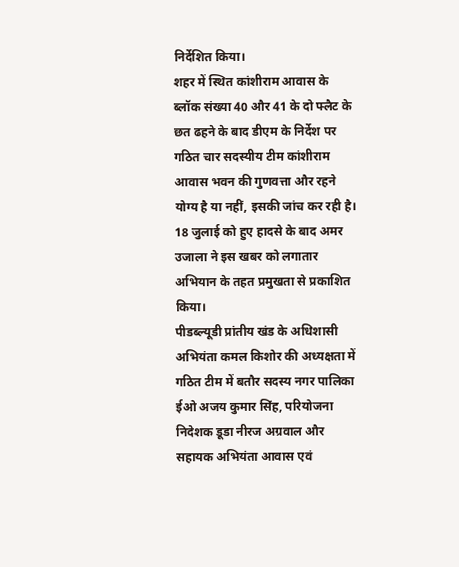निर्देशित किया।
शहर में स्थित कांशीराम आवास के ब्लॉक संख्या 40 और 41 के दो फ्लैट के छत ढहने के बाद डीएम के निर्देश पर गठित चार सदस्यीय टीम कांशीराम आवास भवन की गुणवत्ता और रहने योग्य है या नहीं, इसकी जांच कर रही है। 18 जुलाई को हुए हादसे के बाद अमर उजाला ने इस खबर को लगातार अभियान के तहत प्रमुखता से प्रकाशित किया।
पीडब्ल्यूडी प्रांतीय खंड के अधिशासी अभियंता कमल किशोर की अध्यक्षता में गठित टीम में बतौर सदस्य नगर पालिका ईओ अजय कुमार सिंह, परियोजना निदेशक डूडा नीरज अग्रवाल और सहायक अभियंता आवास एवं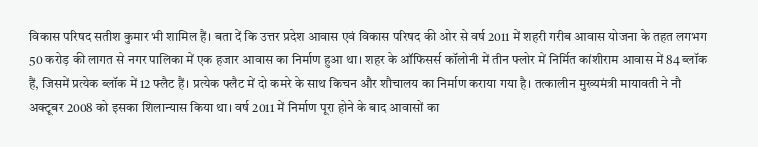विकास परिषद सतीश कुमार भी शामिल हैं। बता दें कि उत्तर प्रदेश आवास एवं विकास परिषद की ओर से वर्ष 2011 में शहरी गरीब आवास योजना के तहत लगभग 50 करोड़ की लागत से नगर पालिका में एक हजार आवास का निर्माण हुआ था। शहर के ऑफिसर्स कॉलोनी में तीन फ्लोर में निर्मित कांशीराम आवास में 84 ब्लॉक हैं, जिसमें प्रत्येक ब्लॉक में 12 फ्लैट हैं। प्रत्येक फ्लैट में दो कमरे के साथ किचन और शौचालय का निर्माण कराया गया है। तत्कालीन मुख्यमंत्री मायावती ने नौ अक्टूबर 2008 को इसका शिलान्यास किया था। वर्ष 2011 में निर्माण पूरा होने के बाद आवासों का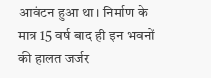आवंटन हुआ था। निर्माण के मात्र 15 वर्ष बाद ही इन भवनों की हालत जर्जर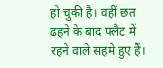हो चुकी है। वहीं छत ढहने के बाद फ्लैट में रहने वाले सहमे हुए हैं।